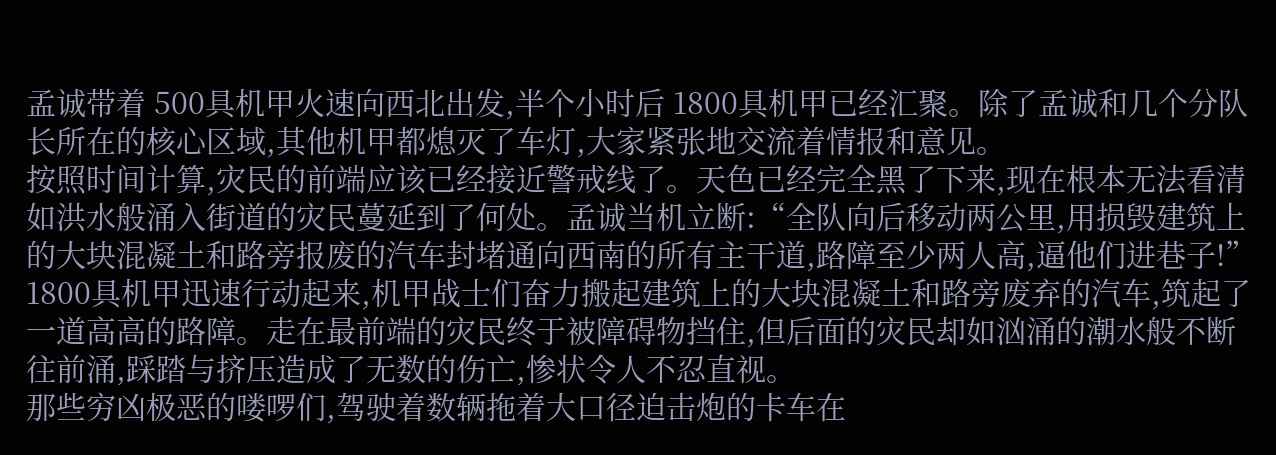孟诚带着 500具机甲火速向西北出发,半个小时后 1800具机甲已经汇聚。除了孟诚和几个分队长所在的核心区域,其他机甲都熄灭了车灯,大家紧张地交流着情报和意见。
按照时间计算,灾民的前端应该已经接近警戒线了。天色已经完全黑了下来,现在根本无法看清如洪水般涌入街道的灾民蔓延到了何处。孟诚当机立断:“全队向后移动两公里,用损毁建筑上的大块混凝土和路旁报废的汽车封堵通向西南的所有主干道,路障至少两人高,逼他们进巷子!”
1800具机甲迅速行动起来,机甲战士们奋力搬起建筑上的大块混凝土和路旁废弃的汽车,筑起了一道高高的路障。走在最前端的灾民终于被障碍物挡住,但后面的灾民却如汹涌的潮水般不断往前涌,踩踏与挤压造成了无数的伤亡,惨状令人不忍直视。
那些穷凶极恶的喽啰们,驾驶着数辆拖着大口径迫击炮的卡车在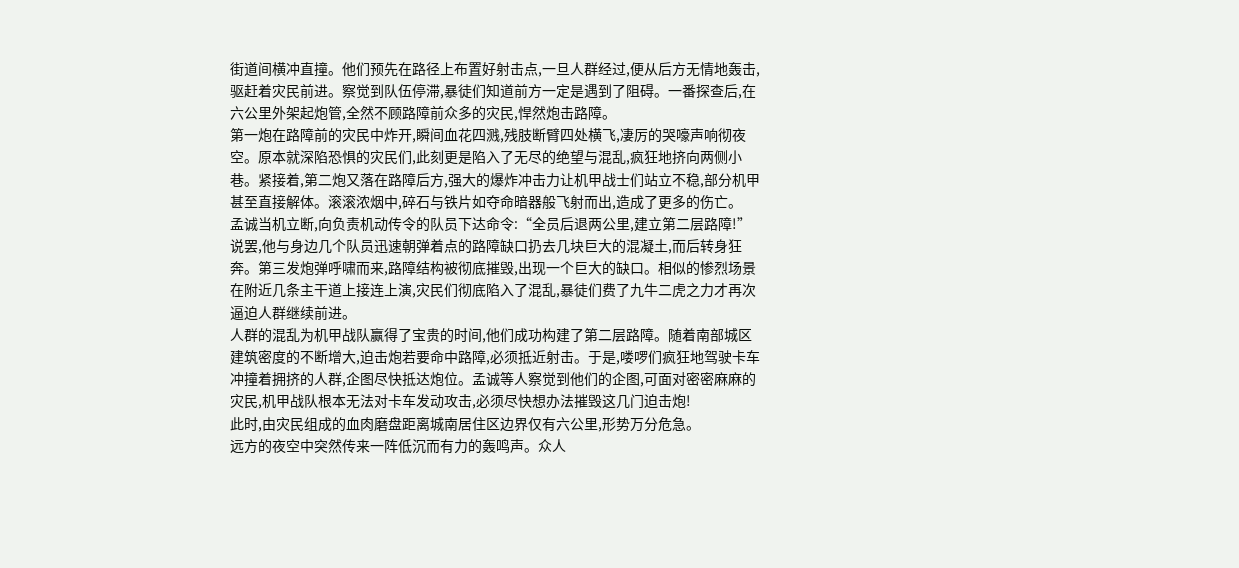街道间横冲直撞。他们预先在路径上布置好射击点,一旦人群经过,便从后方无情地轰击,驱赶着灾民前进。察觉到队伍停滞,暴徒们知道前方一定是遇到了阻碍。一番探查后,在六公里外架起炮管,全然不顾路障前众多的灾民,悍然炮击路障。
第一炮在路障前的灾民中炸开,瞬间血花四溅,残肢断臂四处横飞,凄厉的哭嚎声响彻夜空。原本就深陷恐惧的灾民们,此刻更是陷入了无尽的绝望与混乱,疯狂地挤向两侧小巷。紧接着,第二炮又落在路障后方,强大的爆炸冲击力让机甲战士们站立不稳,部分机甲甚至直接解体。滚滚浓烟中,碎石与铁片如夺命暗器般飞射而出,造成了更多的伤亡。
孟诚当机立断,向负责机动传令的队员下达命令:“全员后退两公里,建立第二层路障!”说罢,他与身边几个队员迅速朝弹着点的路障缺口扔去几块巨大的混凝土,而后转身狂奔。第三发炮弹呼啸而来,路障结构被彻底摧毁,出现一个巨大的缺口。相似的惨烈场景在附近几条主干道上接连上演,灾民们彻底陷入了混乱,暴徒们费了九牛二虎之力才再次逼迫人群继续前进。
人群的混乱为机甲战队赢得了宝贵的时间,他们成功构建了第二层路障。随着南部城区建筑密度的不断增大,迫击炮若要命中路障,必须抵近射击。于是,喽啰们疯狂地驾驶卡车冲撞着拥挤的人群,企图尽快抵达炮位。孟诚等人察觉到他们的企图,可面对密密麻麻的灾民,机甲战队根本无法对卡车发动攻击,必须尽快想办法摧毁这几门迫击炮!
此时,由灾民组成的血肉磨盘距离城南居住区边界仅有六公里,形势万分危急。
远方的夜空中突然传来一阵低沉而有力的轰鸣声。众人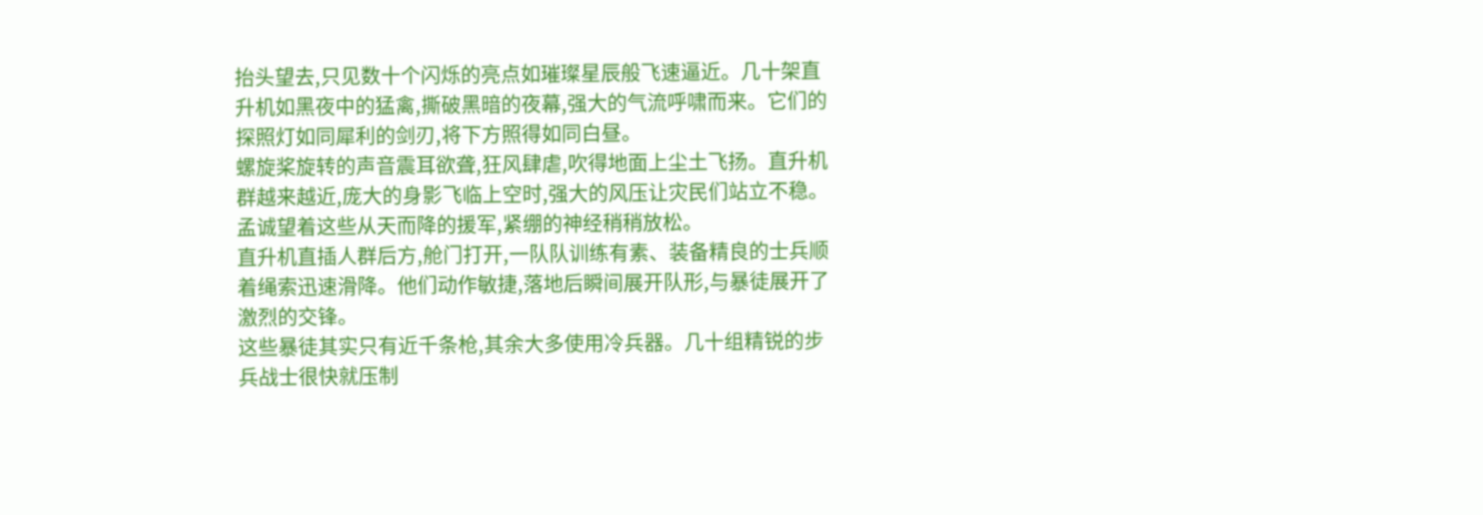抬头望去,只见数十个闪烁的亮点如璀璨星辰般飞速逼近。几十架直升机如黑夜中的猛禽,撕破黑暗的夜幕,强大的气流呼啸而来。它们的探照灯如同犀利的剑刃,将下方照得如同白昼。
螺旋桨旋转的声音震耳欲聋,狂风肆虐,吹得地面上尘土飞扬。直升机群越来越近,庞大的身影飞临上空时,强大的风压让灾民们站立不稳。孟诚望着这些从天而降的援军,紧绷的神经稍稍放松。
直升机直插人群后方,舱门打开,一队队训练有素、装备精良的士兵顺着绳索迅速滑降。他们动作敏捷,落地后瞬间展开队形,与暴徒展开了激烈的交锋。
这些暴徒其实只有近千条枪,其余大多使用冷兵器。几十组精锐的步兵战士很快就压制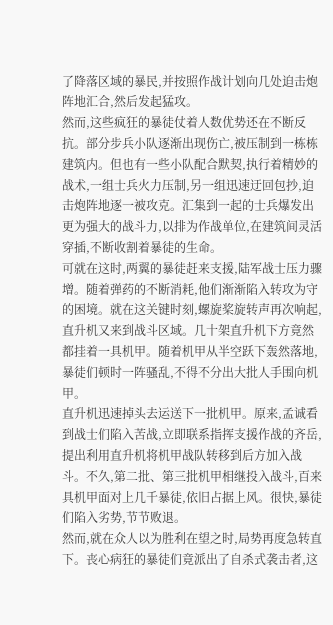了降落区域的暴民,并按照作战计划向几处迫击炮阵地汇合,然后发起猛攻。
然而,这些疯狂的暴徒仗着人数优势还在不断反抗。部分步兵小队逐渐出现伤亡,被压制到一栋栋建筑内。但也有一些小队配合默契,执行着精妙的战术,一组士兵火力压制,另一组迅速迂回包抄,迫击炮阵地逐一被攻克。汇集到一起的士兵爆发出更为强大的战斗力,以排为作战单位,在建筑间灵活穿插,不断收割着暴徒的生命。
可就在这时,两翼的暴徒赶来支援,陆军战士压力骤增。随着弹药的不断消耗,他们渐渐陷入转攻为守的困境。就在这关键时刻,螺旋桨旋转声再次响起,直升机又来到战斗区域。几十架直升机下方竟然都挂着一具机甲。随着机甲从半空跃下轰然落地,暴徒们顿时一阵骚乱,不得不分出大批人手围向机甲。
直升机迅速掉头去运送下一批机甲。原来,孟诚看到战士们陷入苦战,立即联系指挥支援作战的齐岳,提出利用直升机将机甲战队转移到后方加入战斗。不久,第二批、第三批机甲相继投入战斗,百来具机甲面对上几千暴徒,依旧占据上风。很快,暴徒们陷入劣势,节节败退。
然而,就在众人以为胜利在望之时,局势再度急转直下。丧心病狂的暴徒们竟派出了自杀式袭击者,这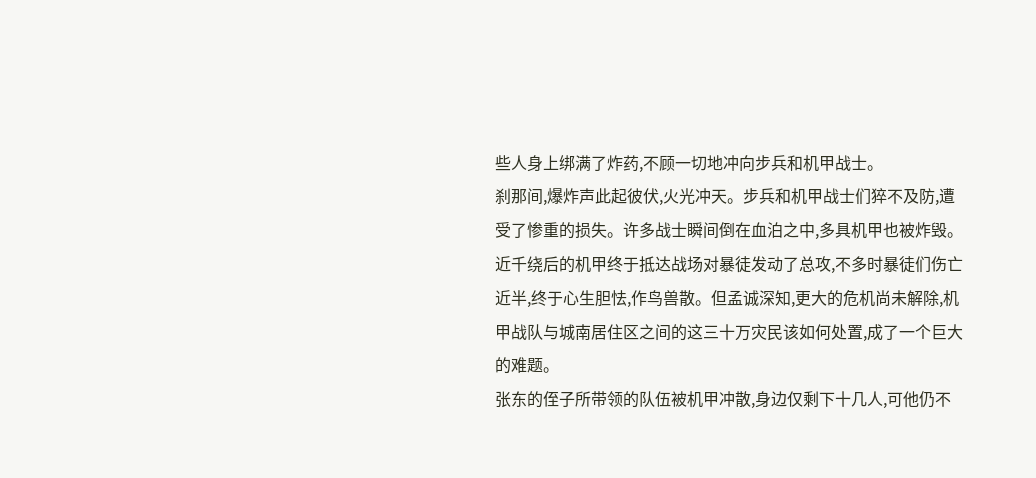些人身上绑满了炸药,不顾一切地冲向步兵和机甲战士。
刹那间,爆炸声此起彼伏,火光冲天。步兵和机甲战士们猝不及防,遭受了惨重的损失。许多战士瞬间倒在血泊之中,多具机甲也被炸毁。
近千绕后的机甲终于抵达战场对暴徒发动了总攻,不多时暴徒们伤亡近半,终于心生胆怯,作鸟兽散。但孟诚深知,更大的危机尚未解除,机甲战队与城南居住区之间的这三十万灾民该如何处置,成了一个巨大的难题。
张东的侄子所带领的队伍被机甲冲散,身边仅剩下十几人,可他仍不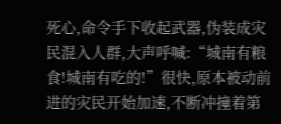死心,命令手下收起武器,伪装成灾民混入人群,大声呼喊:“城南有粮食!城南有吃的!”很快,原本被动前进的灾民开始加速,不断冲撞着第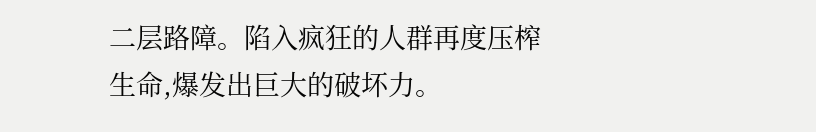二层路障。陷入疯狂的人群再度压榨生命,爆发出巨大的破坏力。